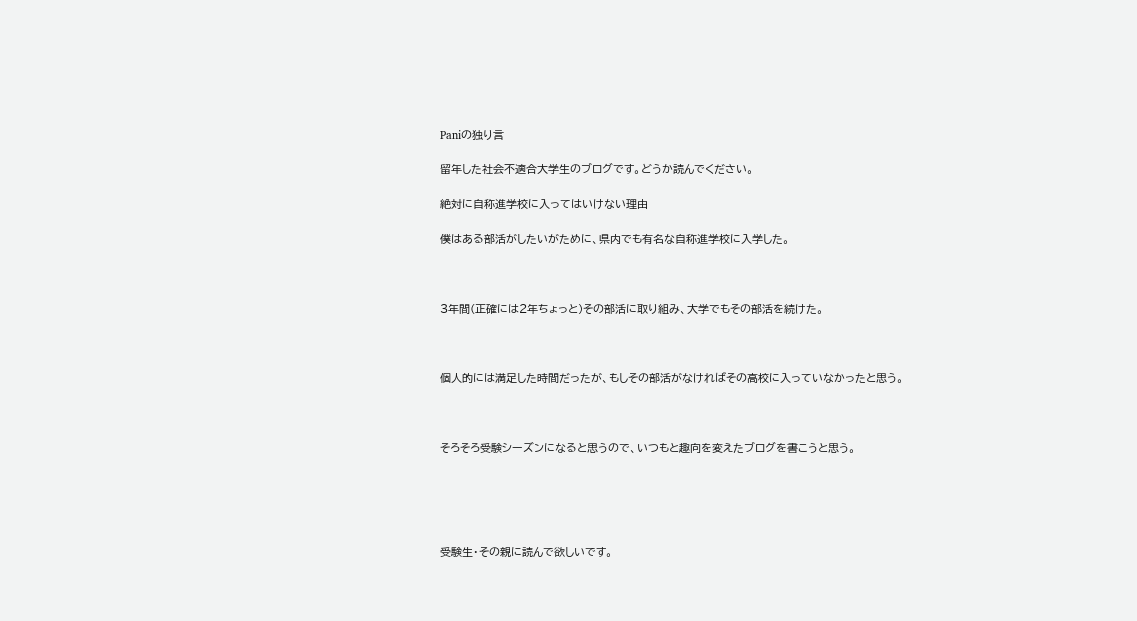Paniの独り言

留年した社会不適合大学生のブログです。どうか読んでください。

絶対に自称進学校に入ってはいけない理由

僕はある部活がしたいがために、県内でも有名な自称進学校に入学した。



3年間(正確には2年ちょっと)その部活に取り組み、大学でもその部活を続けた。



個人的には満足した時間だったが、もしその部活がなければその高校に入っていなかったと思う。



そろそろ受験シーズンになると思うので、いつもと趣向を変えたブログを書こうと思う。





受験生・その親に読んで欲しいです。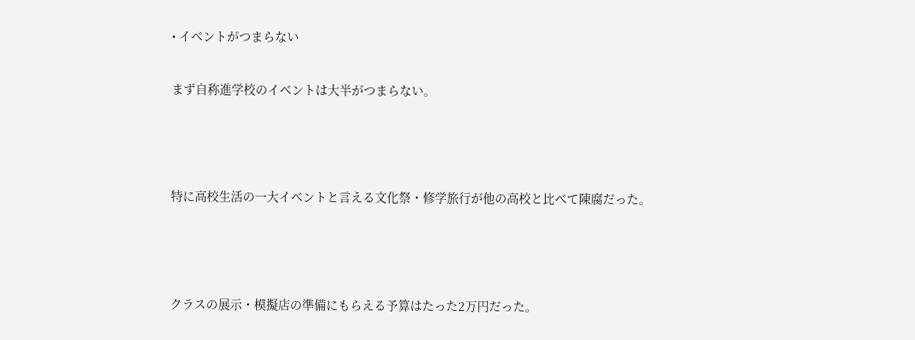• イベントがつまらない

まず自称進学校のイベントは大半がつまらない。



特に高校生活の一大イベントと言える文化祭・修学旅行が他の高校と比べて陳腐だった。



クラスの展示・模擬店の準備にもらえる予算はたった2万円だった。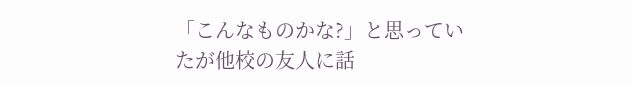「こんなものかな?」と思っていたが他校の友人に話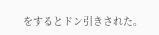をするとドン引きされた。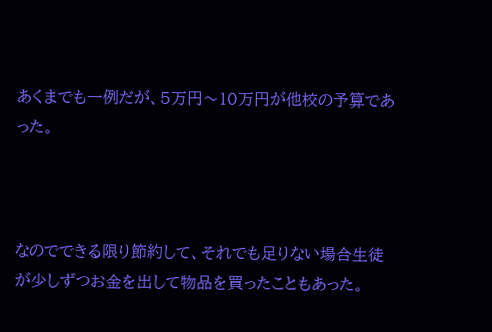あくまでも一例だが、5万円〜10万円が他校の予算であった。



なのでできる限り節約して、それでも足りない場合生徒が少しずつお金を出して物品を買ったこともあった。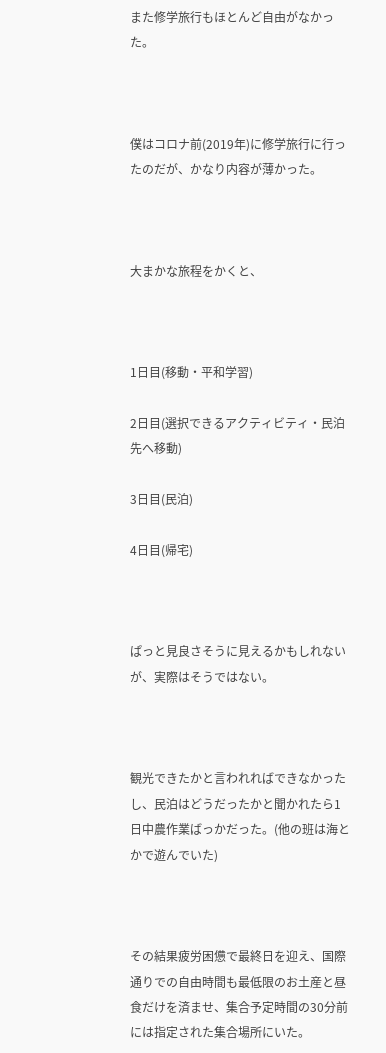また修学旅行もほとんど自由がなかった。



僕はコロナ前(2019年)に修学旅行に行ったのだが、かなり内容が薄かった。



大まかな旅程をかくと、



1日目(移動・平和学習)

2日目(選択できるアクティビティ・民泊先へ移動)

3日目(民泊)

4日目(帰宅)



ぱっと見良さそうに見えるかもしれないが、実際はそうではない。



観光できたかと言われればできなかったし、民泊はどうだったかと聞かれたら1日中農作業ばっかだった。(他の班は海とかで遊んでいた)



その結果疲労困憊で最終日を迎え、国際通りでの自由時間も最低限のお土産と昼食だけを済ませ、集合予定時間の30分前には指定された集合場所にいた。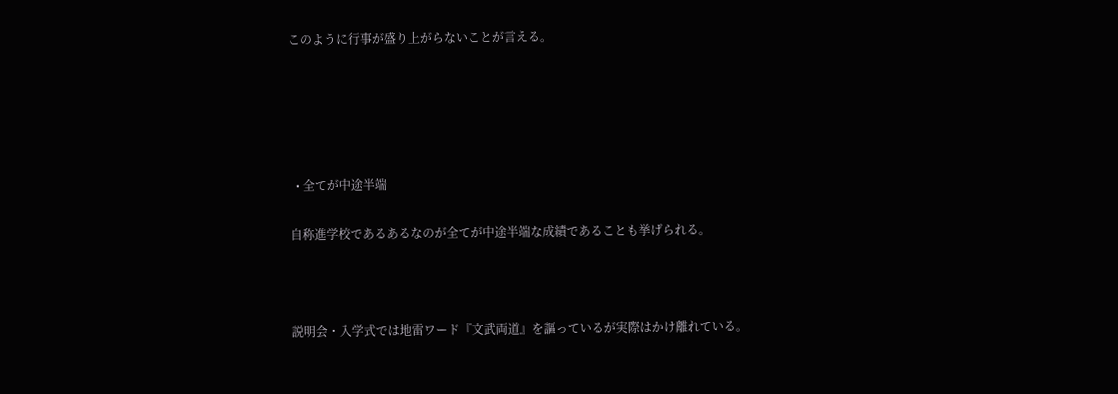このように行事が盛り上がらないことが言える。





  • 全てが中途半端

自称進学校であるあるなのが全てが中途半端な成績であることも挙げられる。



説明会・入学式では地雷ワード『文武両道』を謳っているが実際はかけ離れている。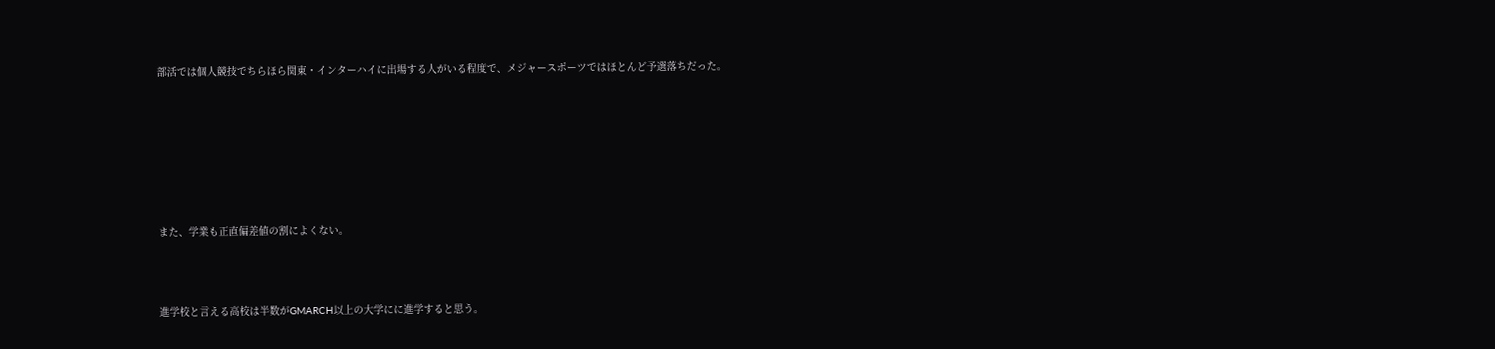部活では個人競技でちらほら関東・インターハイに出場する人がいる程度で、メジャースポーツではほとんど予選落ちだった。







また、学業も正直偏差値の割によくない。



進学校と言える高校は半数がGMARCH以上の大学にに進学すると思う。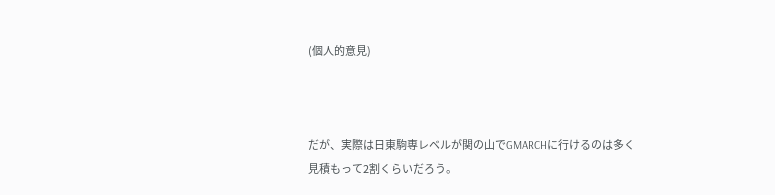(個人的意見)



だが、実際は日東駒専レベルが関の山でGMARCHに行けるのは多く見積もって2割くらいだろう。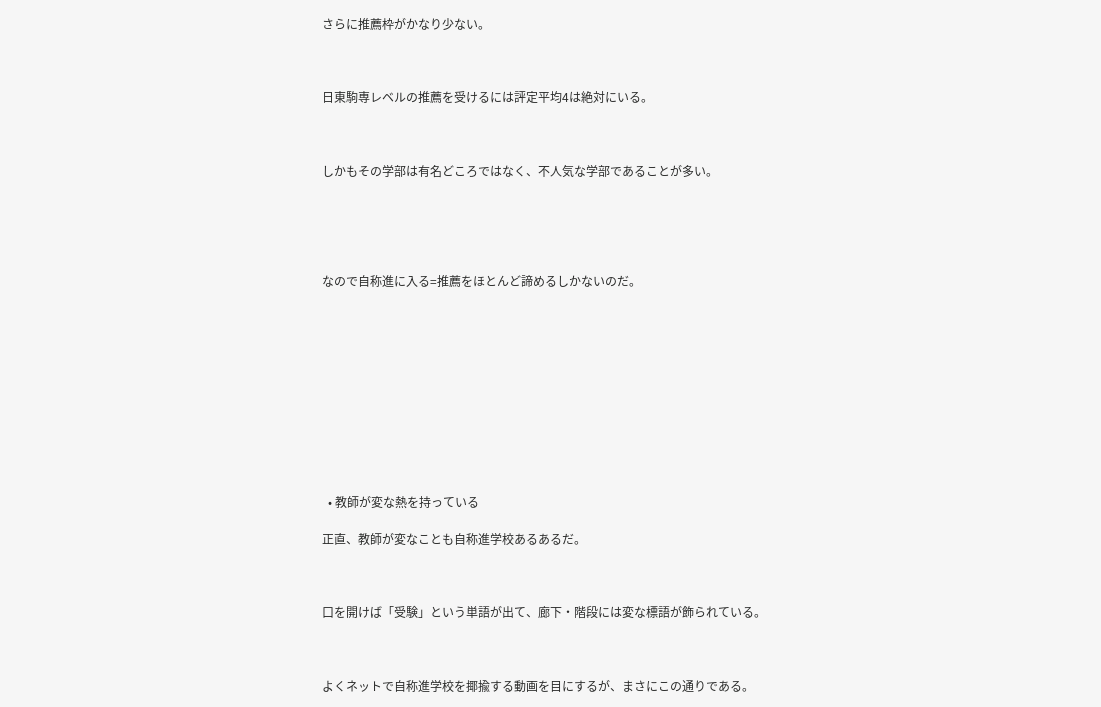さらに推薦枠がかなり少ない。



日東駒専レベルの推薦を受けるには評定平均4は絶対にいる。



しかもその学部は有名どころではなく、不人気な学部であることが多い。





なので自称進に入る=推薦をほとんど諦めるしかないのだ。











  • 教師が変な熱を持っている

正直、教師が変なことも自称進学校あるあるだ。



口を開けば「受験」という単語が出て、廊下・階段には変な標語が飾られている。



よくネットで自称進学校を揶揄する動画を目にするが、まさにこの通りである。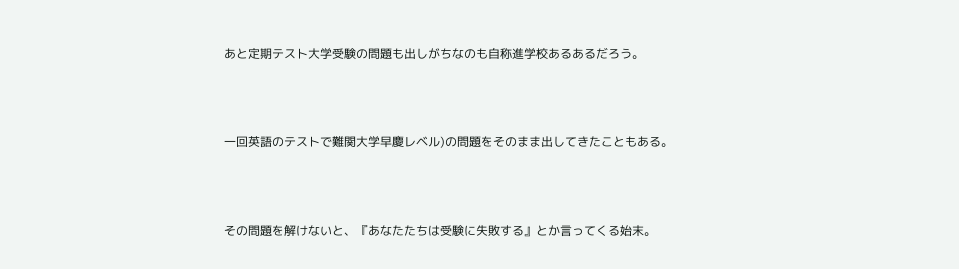あと定期テスト大学受験の問題も出しがちなのも自称進学校あるあるだろう。



一回英語のテストで難関大学早慶レベル)の問題をそのまま出してきたこともある。



その問題を解けないと、『あなたたちは受験に失敗する』とか言ってくる始末。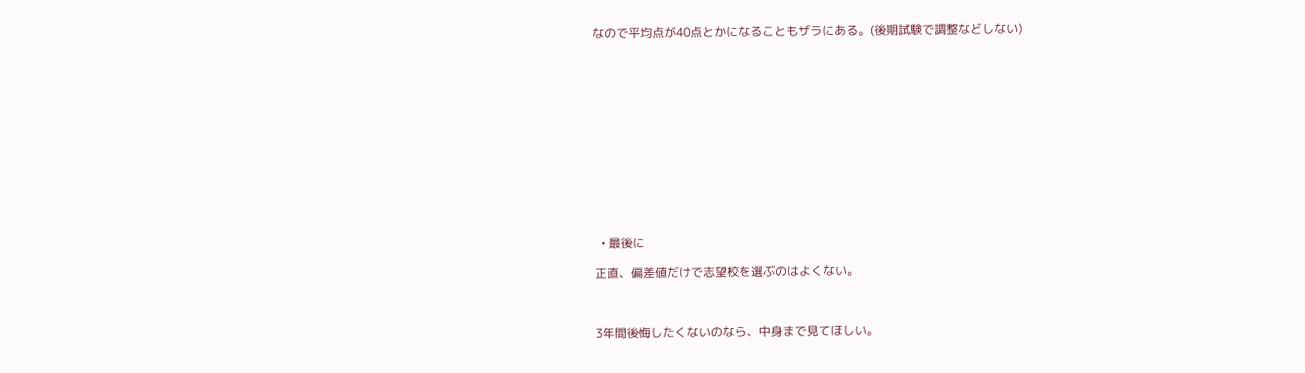なので平均点が40点とかになることもザラにある。(後期試験で調整などしない)













  • 最後に

正直、偏差値だけで志望校を選ぶのはよくない。



3年間後悔したくないのなら、中身まで見てほしい。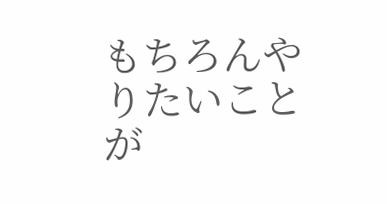もちろんやりたいことが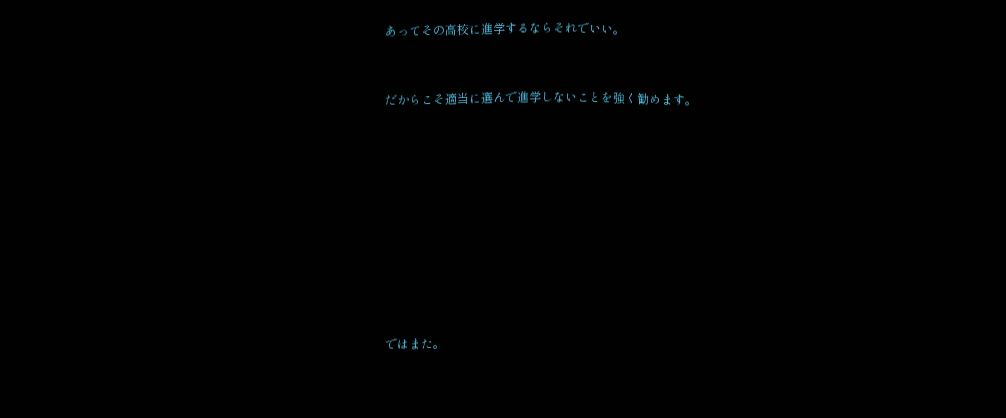あってその高校に進学するならそれでいい。



だからこそ適当に選んで進学しないことを強く勧めます。













ではまた。